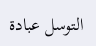التوسل عبادة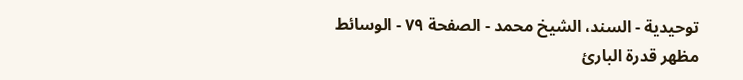توحيدية - السند، الشيخ محمد - الصفحة ٧٩ - الوسائط مظهر قدرة البارئ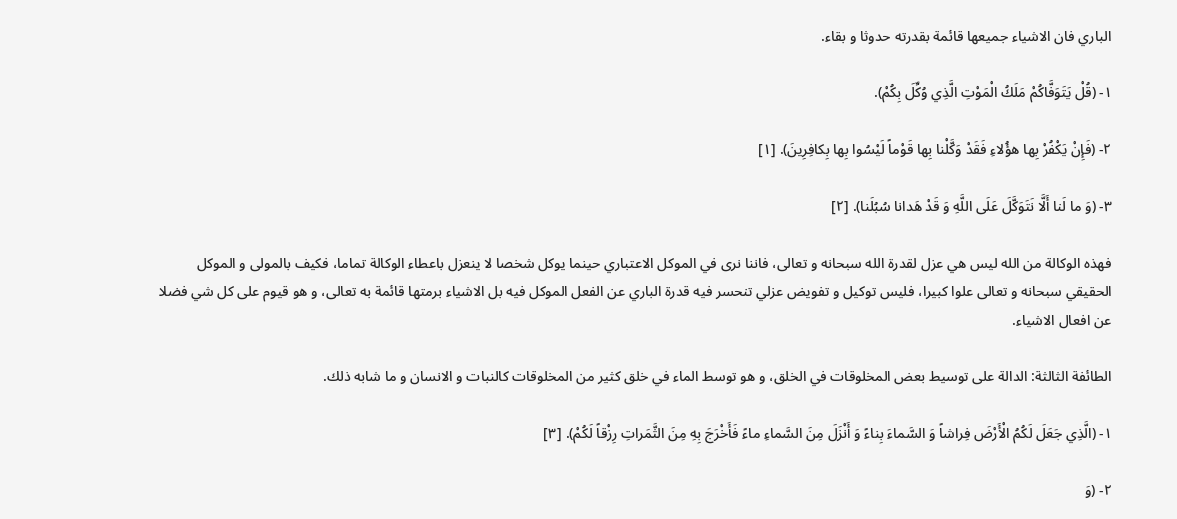الباري فان الاشياء جميعها قائمة بقدرته حدوثا و بقاء.

١- (قُلْ يَتَوَفَّاكُمْ مَلَكُ الْمَوْتِ الَّذِي وُكِّلَ بِكُمْ).

٢- (فَإِنْ يَكْفُرْ بِها هؤُلاءِ فَقَدْ وَكَّلْنا بِها قَوْماً لَيْسُوا بِها بِكافِرِينَ). [١]

٣- (وَ ما لَنا أَلَّا نَتَوَكَّلَ عَلَى اللَّهِ وَ قَدْ هَدانا سُبُلَنا). [٢]

فهذه الوكالة من الله ليس هي عزل لقدرة الله سبحانه و تعالى، فاننا نرى في الموكل الاعتباري حينما يوكل شخصا لا ينعزل باعطاء الوكالة تماما، فكيف بالمولى و الموكل الحقيقي سبحانه و تعالى علوا كبيرا، فليس توكيل و تفويض عزلي تنحسر فيه قدرة الباري عن الفعل الموكل فيه بل الاشياء برمتها قائمة به تعالى، و هو قيوم على كل شي فضلا عن افعال الاشياء.

الطائفة الثالثة: الدالة على توسيط بعض المخلوقات في الخلق، و هو توسط الماء في خلق كثير من المخلوقات كالنبات و الانسان و ما شابه ذلك.

١- (الَّذِي جَعَلَ لَكُمُ الْأَرْضَ فِراشاً وَ السَّماءَ بِناءً وَ أَنْزَلَ مِنَ السَّماءِ ماءً فَأَخْرَجَ بِهِ مِنَ الثَّمَراتِ رِزْقاً لَكُمْ). [٣]

٢- (وَ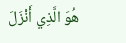هُوَ الَّذِي أَنْزَلَ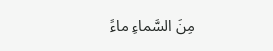مِنَ السَّماءِ ماءً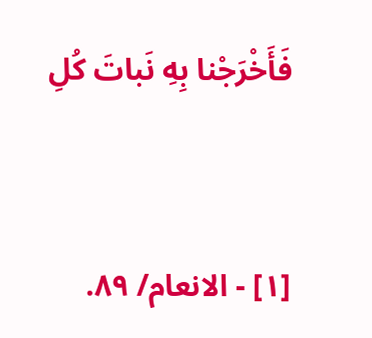فَأَخْرَجْنا بِهِ نَباتَ كُلِ


[١] - الانعام/ ٨٩.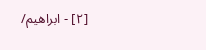[٢] - ابراهيم/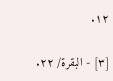١٢.

[٣] - البقرة/ ٢٢.